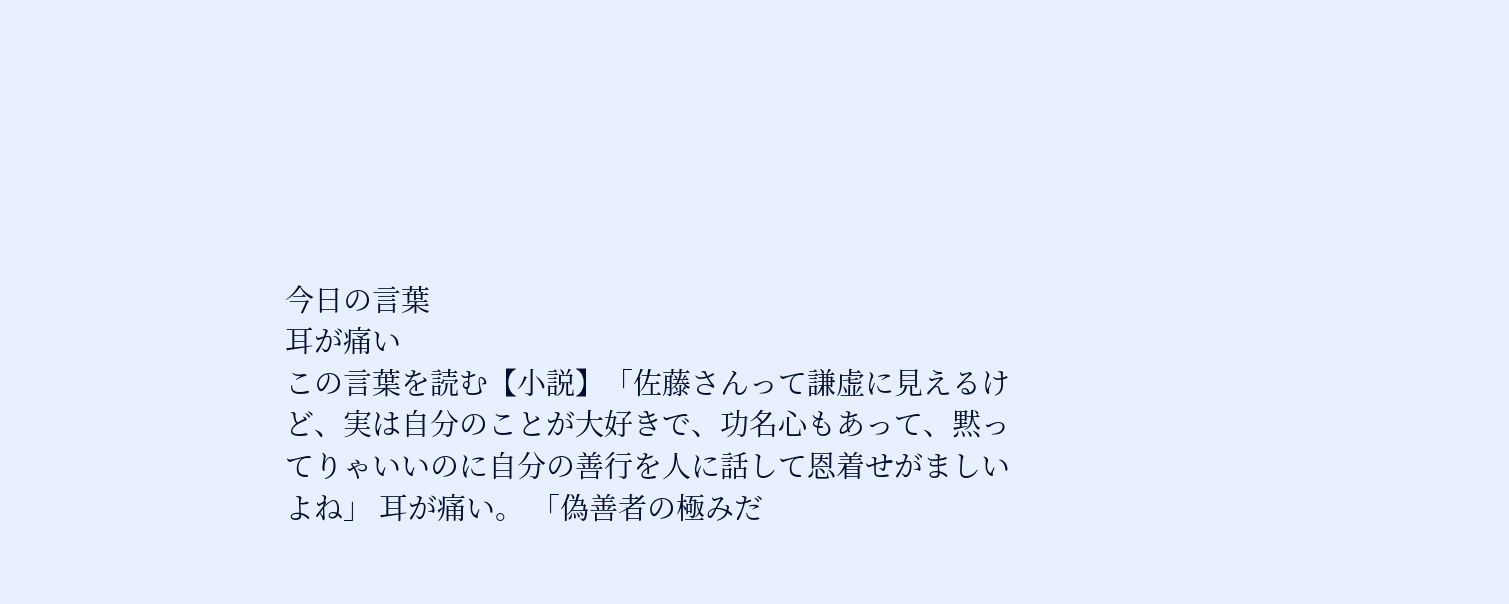今日の言葉
耳が痛い
この言葉を読む【小説】「佐藤さんって謙虚に見えるけど、実は自分のことが大好きで、功名心もあって、黙ってりゃいいのに自分の善行を人に話して恩着せがましいよね」 耳が痛い。 「偽善者の極みだ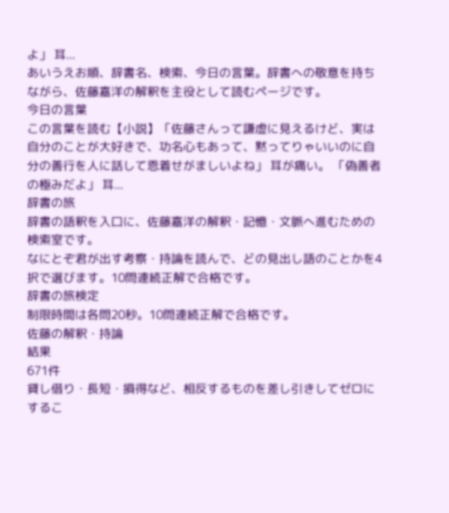よ」 耳...
あいうえお順、辞書名、検索、今日の言葉。辞書への敬意を持ちながら、佐藤嘉洋の解釈を主役として読むページです。
今日の言葉
この言葉を読む【小説】「佐藤さんって謙虚に見えるけど、実は自分のことが大好きで、功名心もあって、黙ってりゃいいのに自分の善行を人に話して恩着せがましいよね」 耳が痛い。 「偽善者の極みだよ」 耳...
辞書の旅
辞書の語釈を入口に、佐藤嘉洋の解釈・記憶・文脈へ進むための検索室です。
なにとぞ君が出す考察・持論を読んで、どの見出し語のことかを4択で選びます。10問連続正解で合格です。
辞書の旅検定
制限時間は各問20秒。10問連続正解で合格です。
佐藤の解釈・持論
結果
671件
貸し借り・長短・損得など、相反するものを差し引きしてゼロにするこ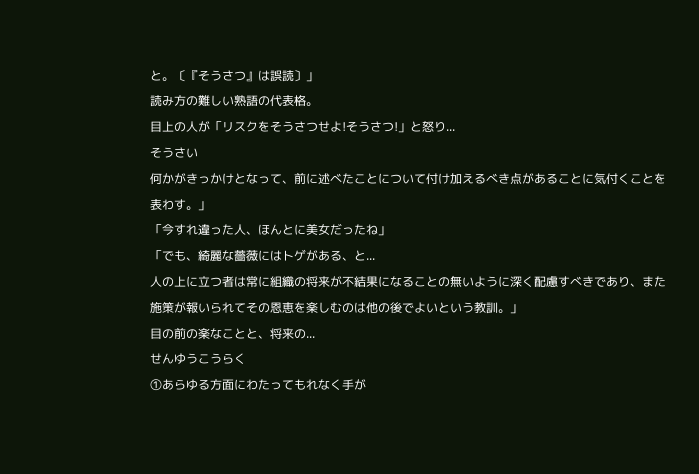と。〔『そうさつ』は誤読〕」
読み方の難しい熟語の代表格。
目上の人が「リスクをそうさつせよ!そうさつ!」と怒り...
そうさい
何かがきっかけとなって、前に述べたことについて付け加えるべき点があることに気付くことを表わす。」
「今すれ違った人、ほんとに美女だったね」
「でも、綺麗な薔薇にはトゲがある、と...
人の上に立つ者は常に組織の将来が不結果になることの無いように深く配慮すべきであり、また施策が報いられてその恩恵を楽しむのは他の後でよいという教訓。」
目の前の楽なことと、将来の...
せんゆうこうらく
①あらゆる方面にわたってもれなく手が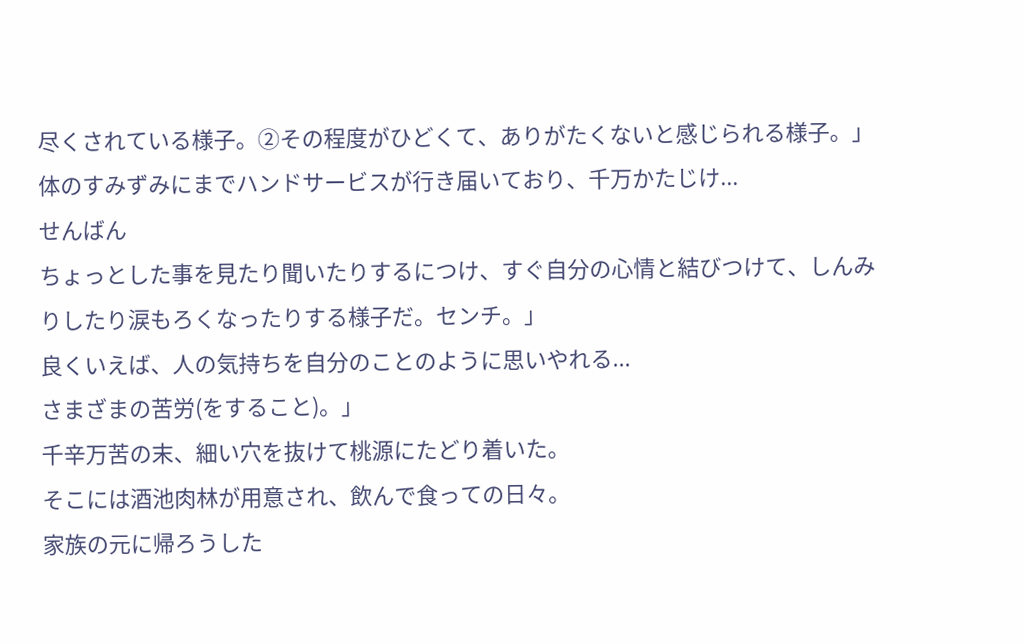尽くされている様子。②その程度がひどくて、ありがたくないと感じられる様子。」
体のすみずみにまでハンドサービスが行き届いており、千万かたじけ...
せんばん
ちょっとした事を見たり聞いたりするにつけ、すぐ自分の心情と結びつけて、しんみりしたり涙もろくなったりする様子だ。センチ。」
良くいえば、人の気持ちを自分のことのように思いやれる...
さまざまの苦労(をすること)。」
千辛万苦の末、細い穴を抜けて桃源にたどり着いた。
そこには酒池肉林が用意され、飲んで食っての日々。
家族の元に帰ろうした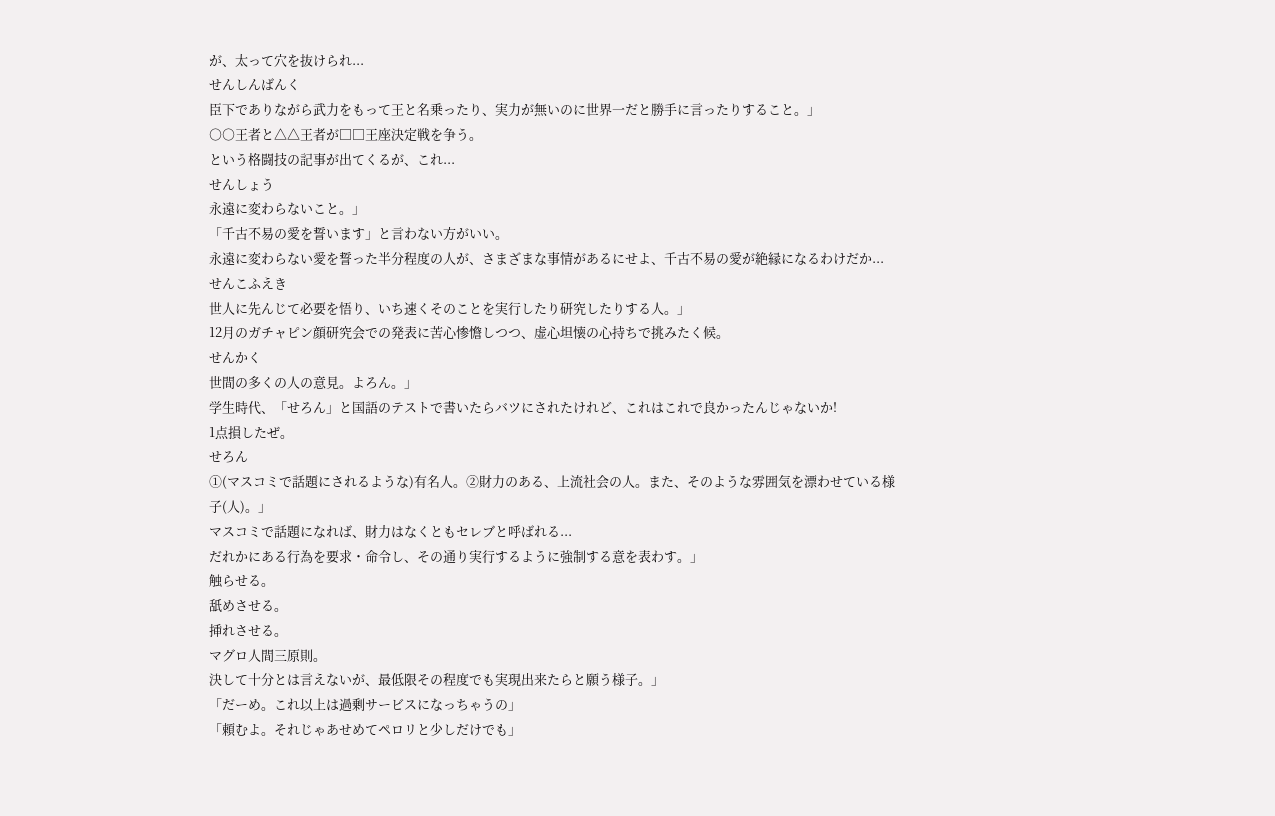が、太って穴を抜けられ...
せんしんばんく
臣下でありながら武力をもって王と名乗ったり、実力が無いのに世界一だと勝手に言ったりすること。」
○○王者と△△王者が□□王座決定戦を争う。
という格闘技の記事が出てくるが、これ...
せんしょう
永遠に変わらないこと。」
「千古不易の愛を誓います」と言わない方がいい。
永遠に変わらない愛を誓った半分程度の人が、さまざまな事情があるにせよ、千古不易の愛が絶縁になるわけだか...
せんこふえき
世人に先んじて必要を悟り、いち速くそのことを実行したり研究したりする人。」
12月のガチャピン顔研究会での発表に苦心惨憺しつつ、虚心坦懐の心持ちで挑みたく候。
せんかく
世間の多くの人の意見。よろん。」
学生時代、「せろん」と国語のテストで書いたらバツにされたけれど、これはこれで良かったんじゃないか!
1点損したぜ。
せろん
①(マスコミで話題にされるような)有名人。②財力のある、上流社会の人。また、そのような雰囲気を漂わせている様子(人)。」
マスコミで話題になれば、財力はなくともセレブと呼ばれる...
だれかにある行為を要求・命令し、その通り実行するように強制する意を表わす。」
触らせる。
舐めさせる。
挿れさせる。
マグロ人間三原則。
決して十分とは言えないが、最低限その程度でも実現出来たらと願う様子。」
「だーめ。これ以上は過剰サービスになっちゃうの」
「頼むよ。それじゃあせめてペロリと少しだけでも」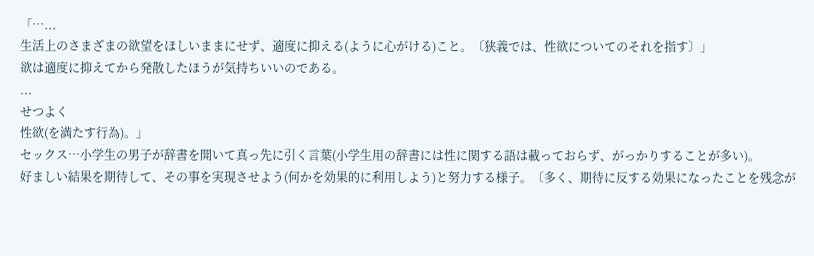「…...
生活上のさまざまの欲望をほしいままにせず、適度に抑える(ように心がける)こと。〔狭義では、性欲についてのそれを指す〕」
欲は適度に抑えてから発散したほうが気持ちいいのである。
...
せつよく
性欲(を満たす行為)。」
セックス…小学生の男子が辞書を開いて真っ先に引く言葉(小学生用の辞書には性に関する語は載っておらず、がっかりすることが多い)。
好ましい結果を期待して、その事を実現させよう(何かを効果的に利用しよう)と努力する様子。〔多く、期待に反する効果になったことを残念が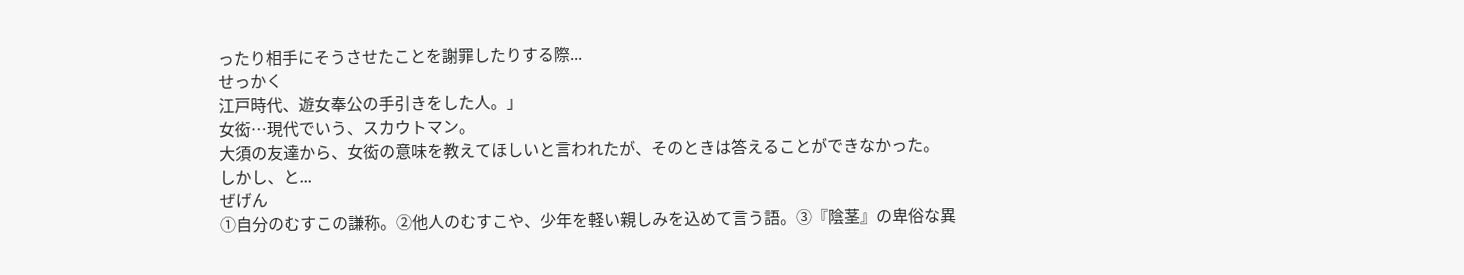ったり相手にそうさせたことを謝罪したりする際...
せっかく
江戸時代、遊女奉公の手引きをした人。」
女衒…現代でいう、スカウトマン。
大須の友達から、女衒の意味を教えてほしいと言われたが、そのときは答えることができなかった。
しかし、と...
ぜげん
①自分のむすこの謙称。②他人のむすこや、少年を軽い親しみを込めて言う語。③『陰茎』の卑俗な異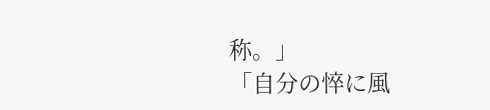称。」
「自分の悴に風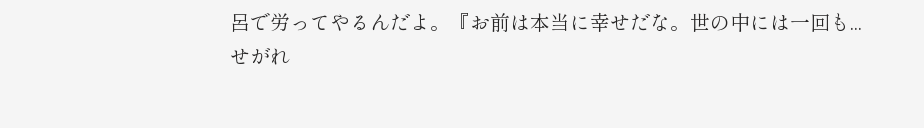呂で労ってやるんだよ。『お前は本当に幸せだな。世の中には一回も...
せがれ